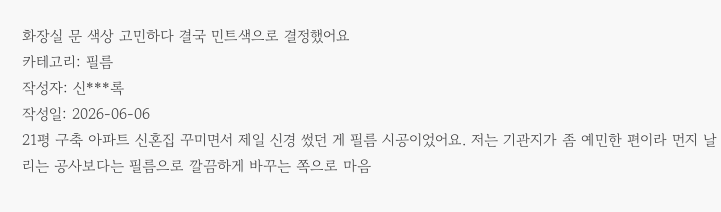화장실 문 색상 고민하다 결국 민트색으로 결정했어요
카테고리: 필름
작성자: 신***록
작성일: 2026-06-06
21평 구축 아파트 신혼집 꾸미면서 제일 신경 썼던 게 필름 시공이었어요. 저는 기관지가 좀 예민한 편이라 먼지 날리는 공사보다는 필름으로 깔끔하게 바꾸는 쪽으로 마음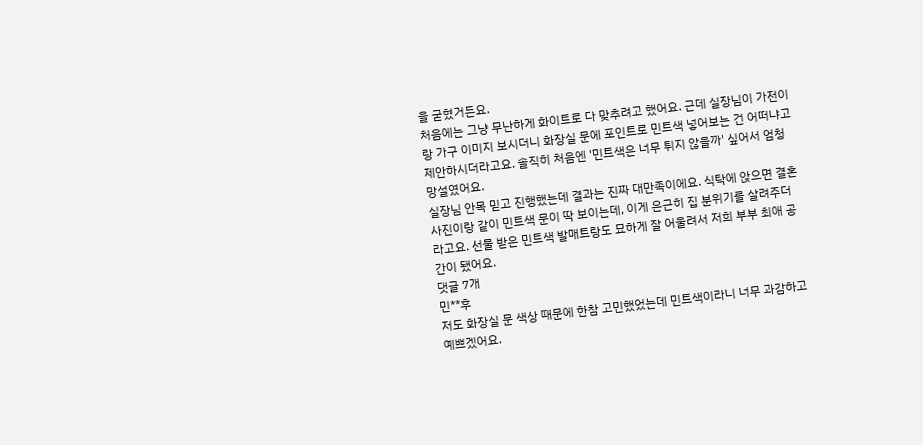을 굳혔거든요.
처음에는 그냥 무난하게 화이트로 다 맞추려고 했어요. 근데 실장님이 가전이랑 가구 이미지 보시더니 화장실 문에 포인트로 민트색 넣어보는 건 어떠냐고 제안하시더라고요. 솔직히 처음엔 '민트색은 너무 튀지 않을까' 싶어서 엄청 망설였어요.
실장님 안목 믿고 진행했는데 결과는 진짜 대만족이에요. 식탁에 앉으면 결혼사진이랑 같이 민트색 문이 딱 보이는데, 이게 은근히 집 분위기를 살려주더라고요. 선물 받은 민트색 발매트랑도 묘하게 잘 어울려서 저희 부부 최애 공간이 됐어요.
댓글 7개
민**후
저도 화장실 문 색상 때문에 한참 고민했었는데 민트색이라니 너무 과감하고 예쁘겠어요.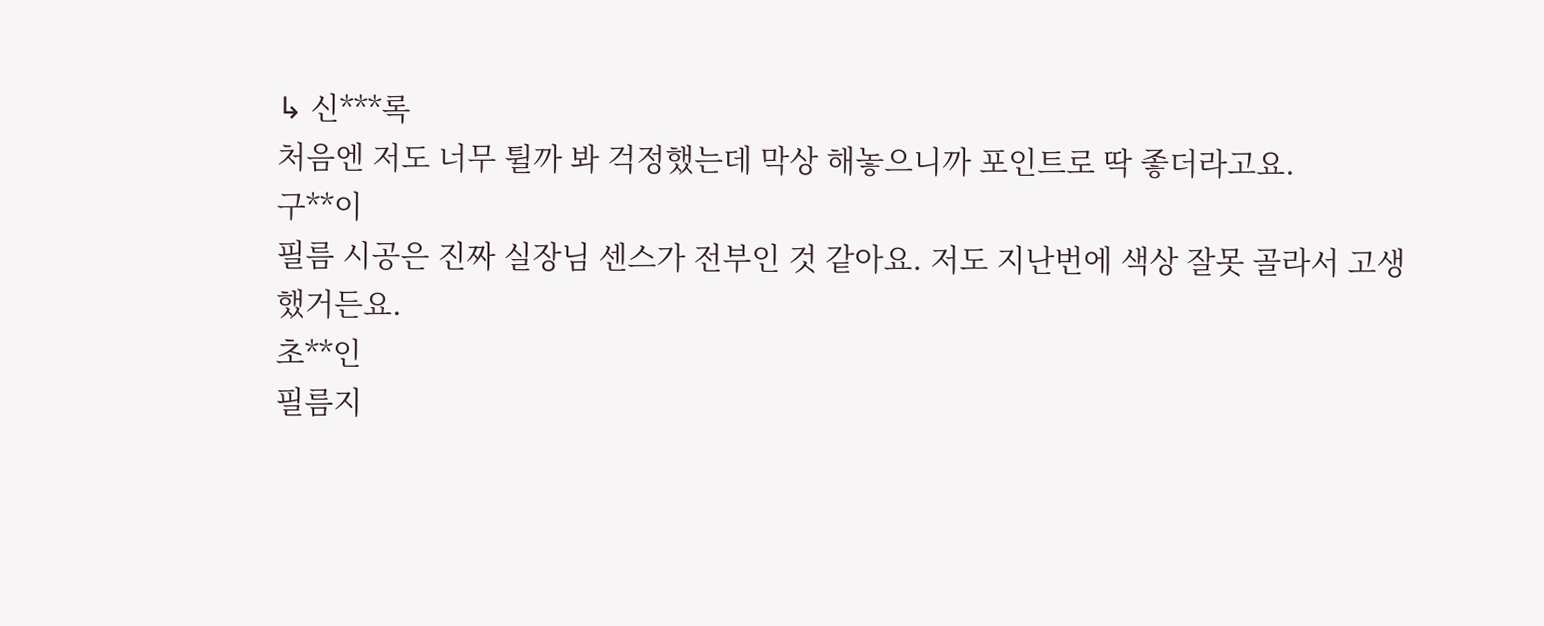↳ 신***록
처음엔 저도 너무 튈까 봐 걱정했는데 막상 해놓으니까 포인트로 딱 좋더라고요.
구**이
필름 시공은 진짜 실장님 센스가 전부인 것 같아요. 저도 지난번에 색상 잘못 골라서 고생했거든요.
초**인
필름지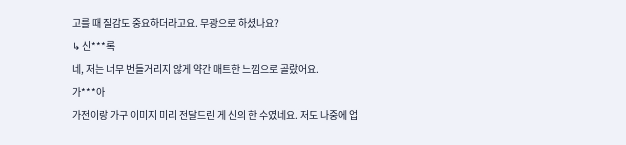고를 때 질감도 중요하더라고요. 무광으로 하셨나요?
↳ 신***록
네, 저는 너무 번들거리지 않게 약간 매트한 느낌으로 골랐어요.
가***아
가전이랑 가구 이미지 미리 전달드린 게 신의 한 수였네요. 저도 나중에 업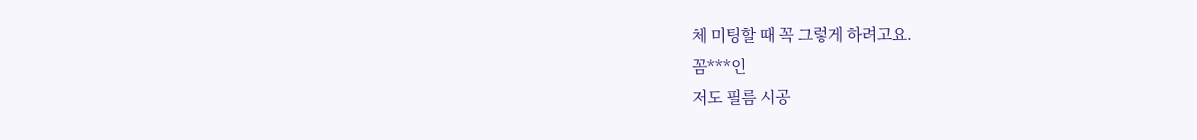체 미팅할 때 꼭 그렇게 하려고요.
꼼***인
저도 필름 시공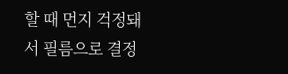할 때 먼지 걱정돼서 필름으로 결정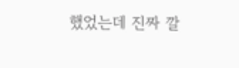했었는데 진짜 깔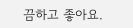끔하고 좋아요.